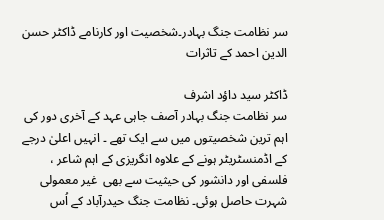سر نظامت جنگ بہادر۔شخصیت اور کارنامے ڈاکٹر حسن الدین احمد کے تاثرات

ڈاکٹر سید داؤد اشرف
سر نظامت جنگ بہادر آصف جاہی عہد کے آخری دور کی اہم ترین شخصیتوں میں سے ایک تھے ۔ انہیں اعلیٰ درجے کے اڈمنسٹریٹر ہونے کے علاوہ انگریزی کے اہم شاعر ، فلسفی اور دانشور کی حیثیت سے بھی  غیر معمولی شہرت حاصل ہوئی۔ نظامت جنگ حیدرآباد کے اُس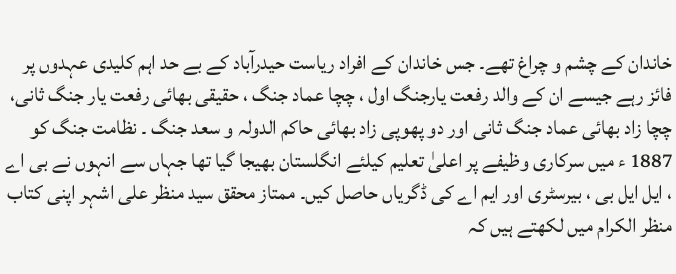خاندان کے چشم و چراغ تھے۔ جس خاندان کے افراد ریاست حیدرآباد کے بے حد اہم کلیدی عہدوں پر فائز رہے جیسے ان کے والد رفعت یارجنگ اول ، چچا عماد جنگ ، حقیقی بھائی رفعت یار جنگ ثانی، چچا زاد بھائی عماد جنگ ثانی اور دو پھوپی زاد بھائی حاکم الدولہ و سعد جنگ ۔ نظامت جنگ کو 1887 ء میں سرکاری وظیفے پر اعلیٰ تعلیم کیلئے انگلستان بھیجا گیا تھا جہاں سے انہوں نے بی اے ، ایل ایل بی ، بیرسٹری اور ایم اے کی ڈگریاں حاصل کیں۔ ممتاز محقق سید منظر علی اشہر اپنی کتاب منظر الکرام میں لکھتے ہیں کہ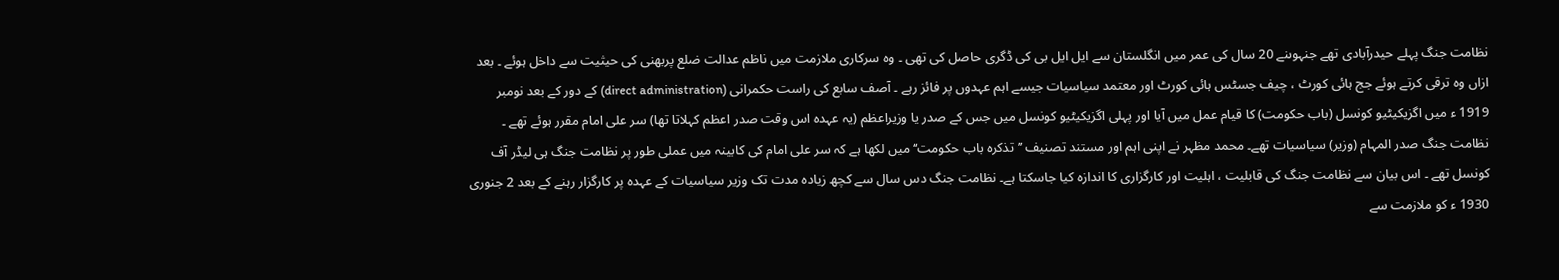نظامت جنگ پہلے حیدرآبادی تھے جنہوںنے 20 سال کی عمر میں انگلستان سے ایل ایل بی کی ڈگری حاصل کی تھی ۔ وہ سرکاری ملازمت میں ناظم عدالت ضلع پربھنی کی حیثیت سے داخل ہوئے ۔ بعد ازاں وہ ترقی کرتے ہوئے جج ہائی کورٹ ، چیف جسٹس ہائی کورٹ اور معتمد سیاسیات جیسے اہم عہدوں پر فائز رہے ۔ آصف سابع کی راست حکمرانی (direct administration) کے دور کے بعد نومبر 1919 ء میں اگزیکیٹیو کونسل (باب حکومت) کا قیام عمل میں آیا اور پہلی اگزیکیٹیو کونسل میں جس کے صدر یا وزیراعظم (یہ عہدہ اس وقت صدر اعظم کہلاتا تھا) سر علی امام مقرر ہوئے تھے ۔ نظامت جنگ صدر المہام (وزیر) سیاسیات تھے۔ محمد مظہر نے اپنی اہم اور مستند تصنیف ’’تذکرہ باب حکومت‘‘ میں لکھا ہے کہ سر علی امام کی کابینہ میں عملی طور پر نظامت جنگ ہی لیڈر آف کونسل تھے ۔ اس بیان سے نظامت جنگ کی قابلیت ، اہلیت اور کارگزاری کا اندازہ کیا جاسکتا ہے۔ نظامت جنگ دس سال سے کچھ زیادہ مدت تک وزیر سیاسیات کے عہدہ پر کارگزار رہنے کے بعد 2 جنوری 1930 ء کو ملازمت سے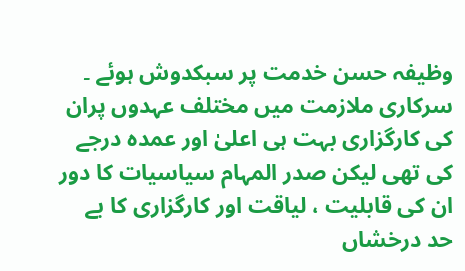وظیفہ حسن خدمت پر سبکدوش ہوئے ۔ سرکاری ملازمت میں مختلف عہدوں پران کی کارگزاری بہت ہی اعلیٰ اور عمدہ درجے کی تھی لیکن صدر المہام سیاسیات کا دور ان کی قابلیت ، لیاقت اور کارگزاری کا بے حد درخشاں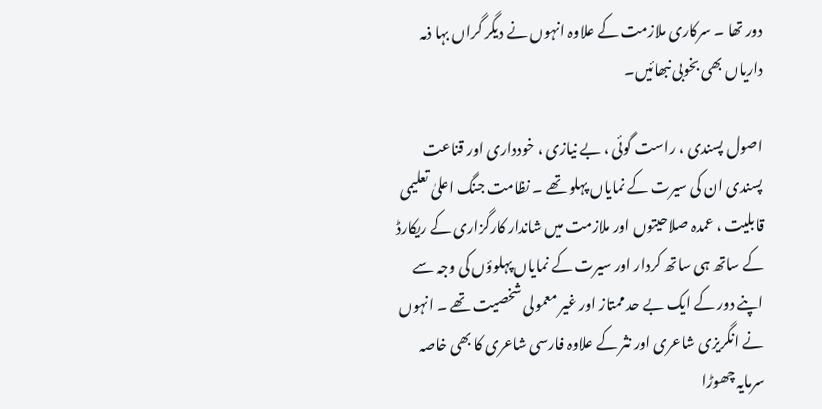دور تھا ۔ سرکاری ملازمت کے علاوہ انہوں نے دیگر گراں بہا ذمہ داریاں بھی بخوبی نبھائیں۔

اصول پسندی ، راست گوئی ، بے نیازی ، خودداری اور قناعت پسندی ان کی سیرت کے نمایاں پہلو تھے ۔ نظامت جنگ اعلیٰ تعلیمی قابلیت ، عمدہ صلاحیتوں اور ملازمت میں شاندار کارگزاری کے ریکارڈ کے ساتھ ہی ساتھ کردار اور سیرت کے نمایاں پہلوؤں کی وجہ سے اپنے دور کے ایک بے حد ممتاز اور غیر معمولی شخصیت تھے ۔ انہوں نے انگریزی شاعری اور نثر کے علاوہ فارسی شاعری کا بھی خاصہ سرمایہ چھوڑا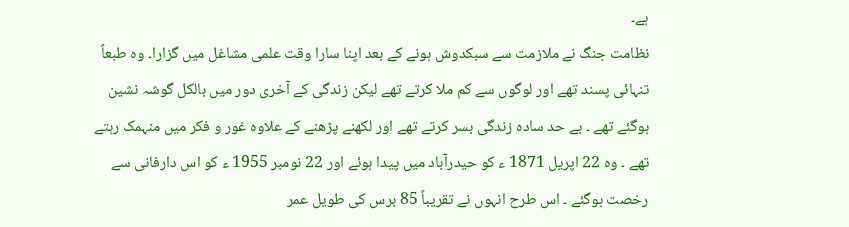ہے۔
نظامت جنگ نے ملازمت سے سبکدوش ہونے کے بعد اپنا سارا وقت علمی مشاغل میں گزارا۔ وہ طبعاً تنہائی پسند تھے اور لوگوں سے کم ملا کرتے تھے لیکن زندگی کے آخری دور میں بالکل گوشہ نشین ہوگئے تھے ۔ بے حد سادہ زندگی بسر کرتے تھے اور لکھنے پڑھنے کے علاوہ غور و فکر میں منہمک رہتے تھے ۔ وہ 22 اپریل 1871 ء کو حیدرآباد میں پیدا ہوئے اور 22 نومبر 1955 ء کو اس دارفانی سے رخصت ہوگئے ۔ اس طرح انہوں نے تقریباً 85 برس کی طویل عمر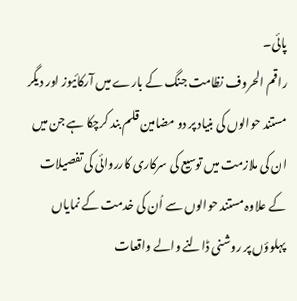پائی۔
راقم الحروف نظامت جنگ کے بارے میں آرکائیوز اور دیگر مستند حوالوں کی بنیاد پر دو مضامین قلم بند کرچکا ہے جن میں ان کی ملازمت میں توسیع کی سرکاری کارروائی کی تفصیلات کے علاوہ مستند حوالوں سے اُن کی خدمت کے نمایاں پہلوؤں پر روشنی ڈالنے والے واقعات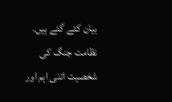بیان کئے گئے ہیں۔ نظامت جنگ کی شخصیت اتنی اہم اور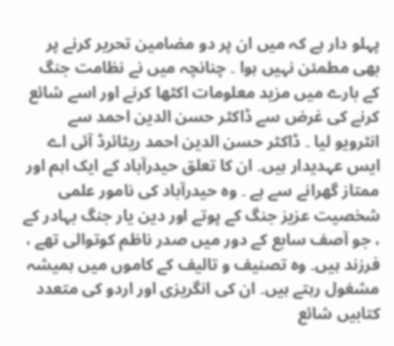پہلو دار ہے کہ میں ان پر دو مضامین تحریر کرنے پر بھی مطمئن نہیں ہوا ۔ چنانچہ میں نے نظامت جنگ کے بارے میں مزید معلومات اکٹھا کرنے اور اسے شائع کرنے کی غرض سے ڈاکٹر حسن الدین احمد سے انٹرویو لیا ۔ ڈاکٹر حسن الدین احمد ریٹائرڈ آئی اے ایس عہدیدار ہیں۔ ان کا تعلق حیدرآباد کے ایک اہم اور ممتاز گھرانے سے ہے ۔ وہ حیدرآباد کی نامور علمی شخصیت عزیز جنگ کے پوتے اور دین یار جنگ بہادر کے ، جو آصف سابع کے دور میں صدر ناظم کوتوالی تھے ، فرزند ہیں۔ وہ تصنیف و تالیف کے کاموں میں ہمیشہ مشغول رہتے ہیں۔ ان کی انگریزی اور اردو کی متعدد کتابیں شائع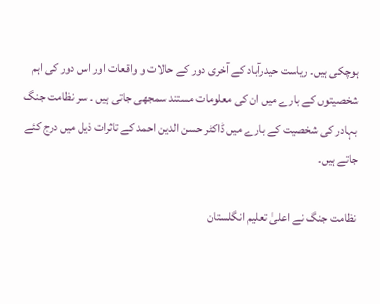ہوچکی ہیں۔ ریاست حیدرآباد کے آخری دور کے حالات و واقعات اور اس دور کی اہم شخصیتوں کے بارے میں ان کی معلومات مستند سمجھی جاتی ہیں ۔ سر نظامت جنگ بہادر کی شخصیت کے بارے میں ڈاکٹر حسن الدین احمد کے تاثرات ذیل میں درج کئے جاتے ہیں۔

نظامت جنگ نے اعلیٰ تعلیم انگلستان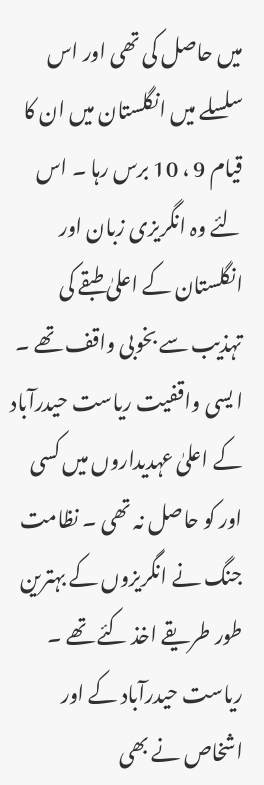میں حاصل کی تھی اور اس سلسلے میں انگلستان میں ان کا قیام 9 ، 10 برس رہا ۔ اس لئے وہ انگریزی زبان اور انگلستان کے اعلیٰ طبقے کی تہذیب سے بخوبی واقف تھے ۔ ا یسی واقفیت ریاست حیدرآباد کے اعلیٰ عہدیداروں میں کسی اور کو حاصل نہ تھی ۔ نظامت جنگ نے انگریزوں کے بہترین طور طریقے اخذ کئے تھے ۔ ریاست حیدرآباد کے اور اشخاص نے بھی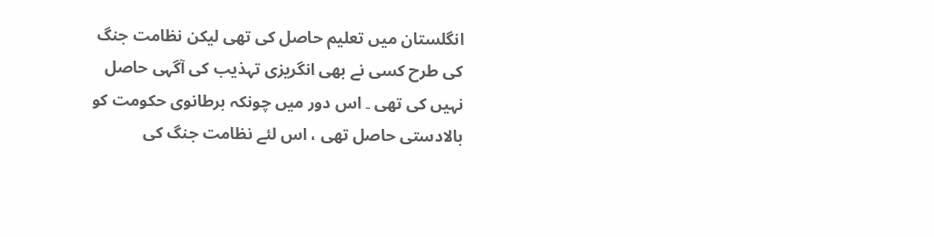انگلستان میں تعلیم حاصل کی تھی لیکن نظامت جنگ کی طرح کسی نے بھی انگریزی تہذیب کی آگہی حاصل نہیں کی تھی ۔ اس دور میں چونکہ برطانوی حکومت کو بالادستی حاصل تھی ، اس لئے نظامت جنگ کی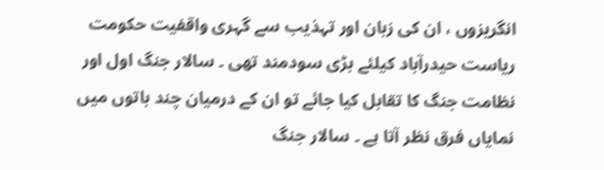انگریزوں ، ان کی زبان اور تہذیب سے گہری واقفیت حکومت ریاست حیدرآباد کیلئے بڑی سودمند تھی ۔ سالار جنگ اول اور نظامت جنگ کا تقابل کیا جائے تو ان کے درمیان چند باتوں میں نمایاں فرق نظر آتا ہے ۔ سالار جنگ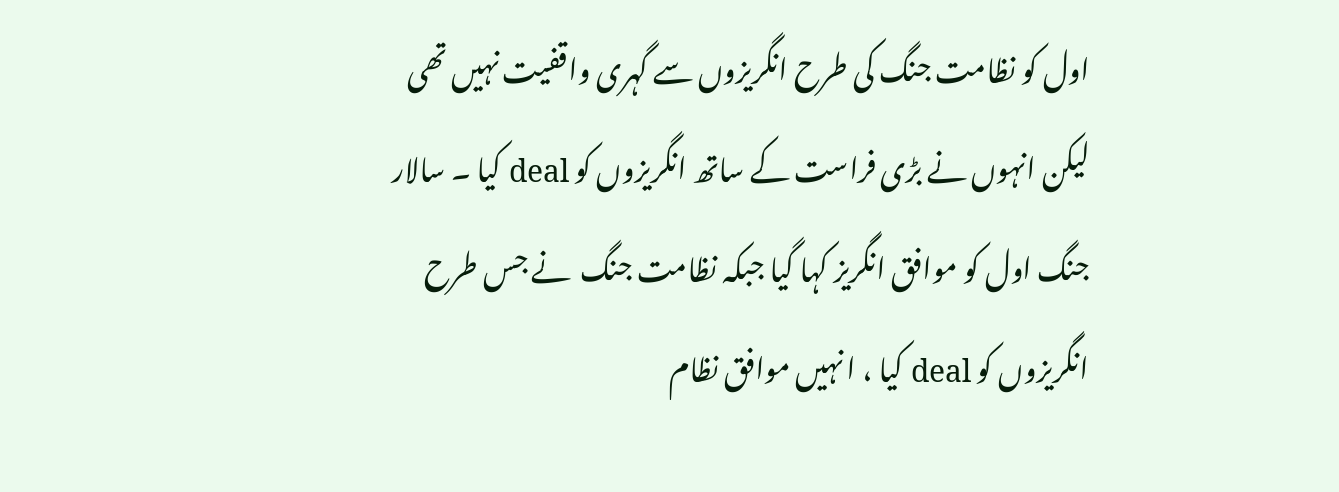اول کو نظامت جنگ کی طرح انگریزوں سے گہری واقفیت نہیں تھی لیکن انہوں نے بڑی فراست کے ساتھ انگریزوں کو deal کیا ۔ سالار جنگ اول کو موافق انگریز کہا گیا جبکہ نظامت جنگ  نے جس طرح انگریزوں کو deal کیا ، ا نہیں موافق نظام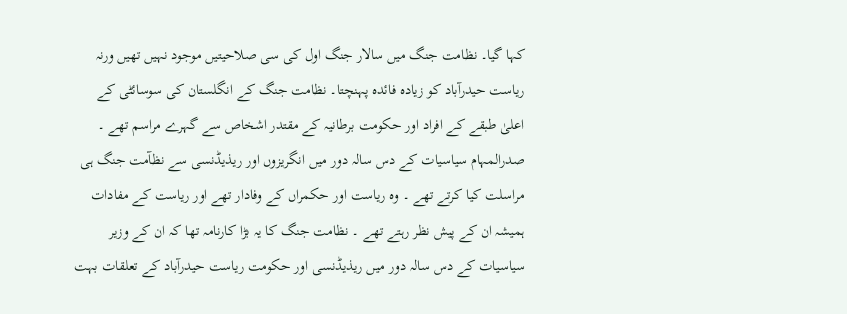کہا گیا۔ نظامت جنگ میں سالار جنگ اول کی سی صلاحیتیں موجود نہیں تھیں ورنہ ریاست حیدرآباد کو زیادہ فائدہ پہنچتا۔ نظامت جنگ کے انگلستان کی سوسائٹی کے اعلیٰ طبقے کے افراد اور حکومت برطانیہ کے مقتدر اشخاص سے گہرے مراسم تھے ۔ صدرالمہام سیاسیات کے دس سالہ دور میں انگریزوں اور ریذیڈنسی سے نظآمت جنگ ہی مراسلت کیا کرتے تھے ۔ وہ ریاست اور حکمراں کے وفادار تھے اور ریاست کے مفادات ہمیشہ ان کے پیش نظر رہتے تھے ۔ نظامت جنگ کا یہ بڑا کارنامہ تھا کہ ان کے وزیر سیاسیات کے دس سالہ دور میں ریذیڈنسی اور حکومت ریاست حیدرآباد کے تعلقات بہت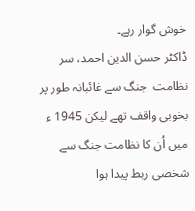خوش گوار رہے۔
ڈاکٹر حسن الدین احمد، سر نظامت  جنگ سے غائبانہ طور پر بخوبی واقف تھے لیکن 1945 ء میں اُن کا نظامت جنگ سے شخصی ربط پیدا ہوا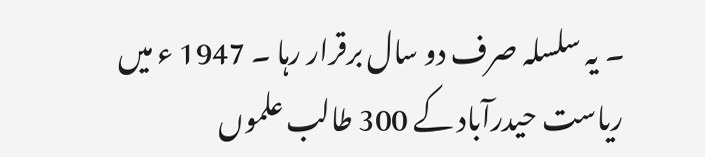۔ یہ سلسلہ صرف دو سال برقرار رہا ۔ 1947 ء میں ریاست حیدرآباد کے 300 طالب علموں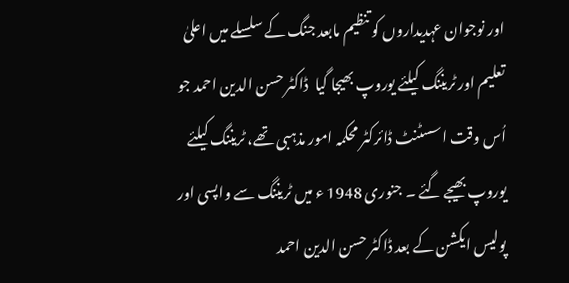اور نوجوان عہدیداروں کو تنظیم مابعد جنگ کے سلسلے میں اعلیٰ تعلیم اور ٹریننگ کیلئے یوروپ بھیجا گیا  ڈاکٹر حسن الدین احمد جو اُس وقت اسسٹنٹ ڈائرکٹر محکمہ امور مذہبی تھے، ٹریننگ کیلئے یوروپ بھیجے گئے ۔ جنوری 1948 ء میں ٹریننگ سے واپسی اور پولیس ایکشن کے بعد ڈاکٹر حسن الدین احمد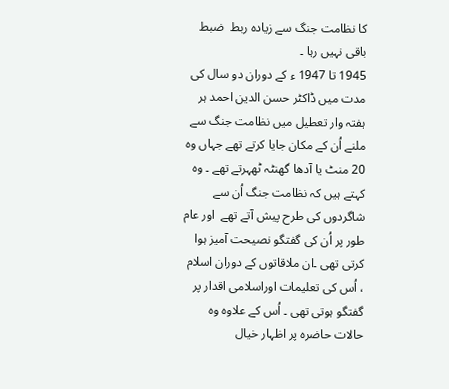کا نظامت جنگ سے زیادہ ربط  ضبط باقی نہیں رہا ۔
1945 تا 1947 ء کے دوران دو سال کی مدت میں ڈاکٹر حسن الدین احمد ہر ہفتہ وار تعطیل میں نظامت جنگ سے ملنے اُن کے مکان جایا کرتے تھے جہاں وہ 20 منٹ یا آدھا گھنٹہ ٹھہرتے تھے ۔ وہ کہتے ہیں کہ نظامت جنگ اُن سے شاگردوں کی طرح پیش آتے تھے  اور عام طور پر اُن کی گفتگو نصیحت آمیز ہوا کرتی تھی ۔ان ملاقاتوں کے دوران اسلام ، اُس کی تعلیمات اوراسلامی اقدار پر گفتگو ہوتی تھی ۔ اُس کے علاوہ وہ حالات حاضرہ پر اظہار خیال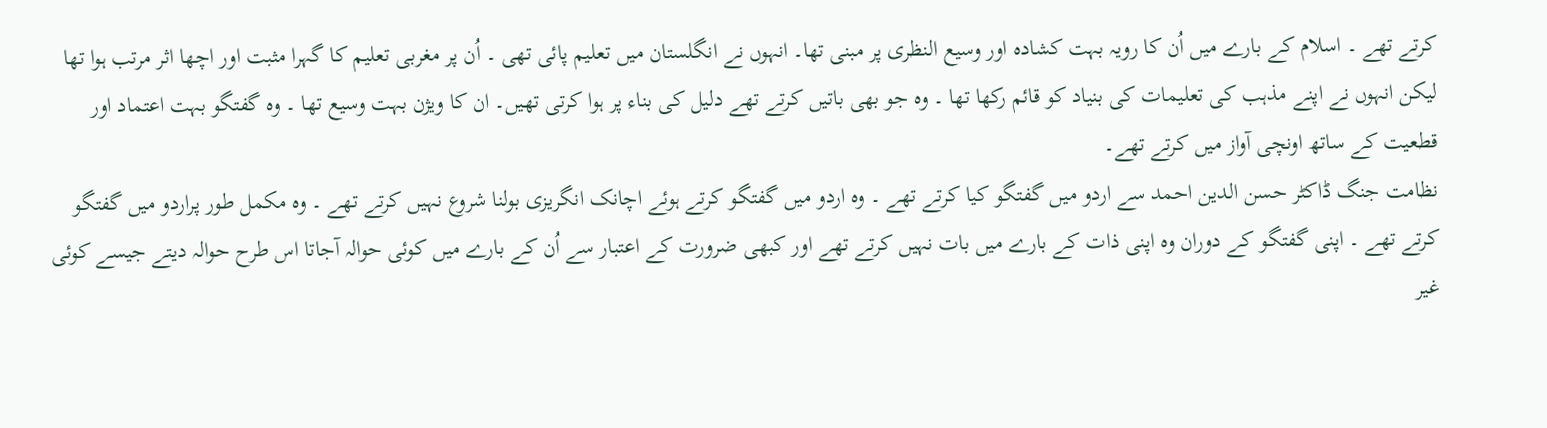کرتے تھے ۔ اسلام کے بارے میں اُن کا رویہ بہت کشادہ اور وسیع النظری پر مبنی تھا۔ انہوں نے انگلستان میں تعلیم پائی تھی ۔ اُن پر مغربی تعلیم کا گہرا مثبت اور اچھا اثر مرتب ہوا تھا لیکن انہوں نے اپنے مذہب کی تعلیمات کی بنیاد کو قائم رکھا تھا ۔ وہ جو بھی باتیں کرتے تھے دلیل کی بناء پر ہوا کرتی تھیں۔ ان کا ویژن بہت وسیع تھا ۔ وہ گفتگو بہت اعتماد اور قطعیت کے ساتھ اونچی آواز میں کرتے تھے۔
نظامت جنگ ڈاکٹر حسن الدین احمد سے اردو میں گفتگو کیا کرتے تھے ۔ وہ اردو میں گفتگو کرتے ہوئے اچانک انگریزی بولنا شروع نہیں کرتے تھے ۔ وہ مکمل طور پراردو میں گفتگو کرتے تھے ۔ اپنی گفتگو کے دوران وہ اپنی ذات کے بارے میں بات نہیں کرتے تھے اور کبھی ضرورت کے اعتبار سے اُن کے بارے میں کوئی حوالہ آجاتا اس طرح حوالہ دیتے جیسے کوئی غیر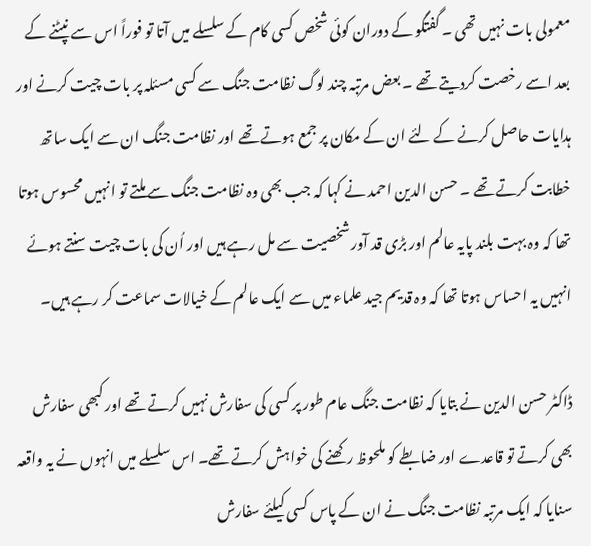معمولی بات نہیں تھی ۔ گفتگو کے دوران کوئی شخص کسی کام کے سلسلے میں آتا تو فوراً اس سے نپٹنے کے بعد اسے رخصت کردیتے تھے ۔ بعض مرتبہ چند لوگ نظامت جنگ سے کسی مسئلہ پر بات چیت کرنے اور ہدایات حاصل کرنے کے لئے ان کے مکان پر جمع ہوتے تھے اور نظامت جنگ ان سے ایک ساتھ خطابت کرتے تھے ۔ حسن الدین احمد نے کہا کہ جب بھی وہ نظامت جنگ سے ملتے تو انہیں محسوس ہوتا تھا کہ وہ بہت بلند پایہ عالم اور بڑی قد آور شخصیت سے مل رہے ہیں اور اُن کی بات چیت سنتے ہوئے انہیں یہ احساس ہوتا تھا کہ وہ قدیم جید علماء میں سے ایک عالم کے خیالات سماعت کر رہے ہیں۔

ڈاکٹر حسن الدین نے بتایا کہ نظامت جنگ عام طور پر کسی کی سفارش نہیں کرتے تھے اور کبھی سفارش بھی کرتے تو قاعدے اور ضابطے کو ملحوظ رکھنے کی خواہش کرتے تھے۔ اس سلسلے میں انہوں نے یہ واقعہ سنایا کہ ایک مرتبہ نظامت جنگ نے ان کے پاس کسی کیلئے سفارش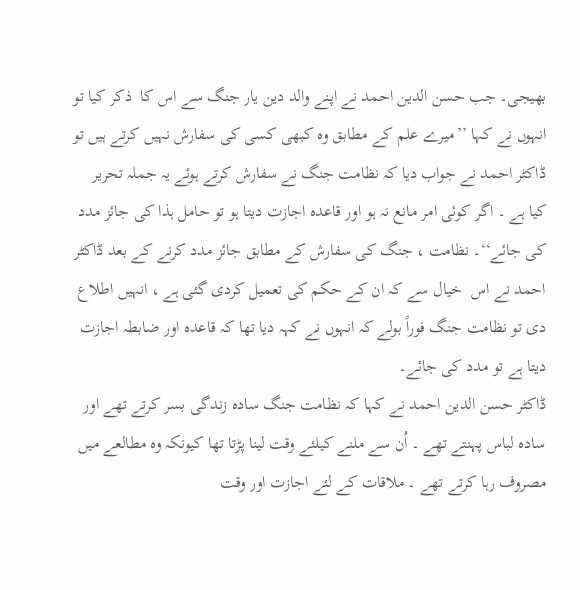بھیجی۔ جب حسن الدین احمد نے اپنے والد دین یار جنگ سے اس کا  ذکر کیا تو انہوں نے کہا ’’میرے علم کے مطابق وہ کبھی کسی کی سفارش نہیں کرتے ہیں تو ڈاکٹر احمد نے جواب دیا کہ نظامت جنگ نے سفارش کرتے ہوئے یہ جملہ تحریر کیا ہے ۔ اگر کوئی امر مانع نہ ہو اور قاعدہ اجازت دیتا ہو تو حامل ہذا کی جائز مدد کی جائے‘‘۔ نظامت ، جنگ کی سفارش کے مطابق جائز مدد کرنے کے بعد ڈاکٹر احمد نے اس  خیال سے کہ ان کے حکم کی تعمیل کردی گئی ہے ، انہیں اطلاع دی تو نظامت جنگ فوراً بولے کہ انہوں نے کہہ دیا تھا کہ قاعدہ اور ضابطہ اجازت دیتا ہے تو مدد کی جائے۔
ڈاکٹر حسن الدین احمد نے کہا کہ نظامت جنگ سادہ زندگی بسر کرتے تھے اور سادہ لباس پہنتے تھے ۔ اُن سے ملنے کیلئے وقت لینا پڑتا تھا کیونکہ وہ مطالعے میں مصروف رہا کرتے تھے ۔ ملاقات کے لئے اجازت اور وقت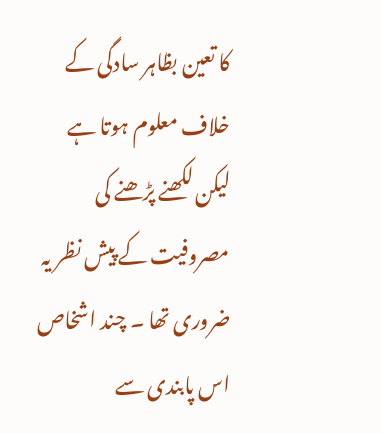کا تعین بظاہر سادگی کے خلاف معلوم ہوتا ہے لیکن لکھنے پڑھنے کی مصروفیت کے پیش نظر یہ ضروری تھا ۔ چند اشخاص  اس پابندی سے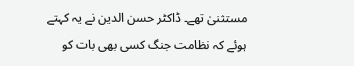مستثنیٰ تھے۔ ڈاکٹر حسن الدین نے یہ کہتے ہوئے کہ نظامت جنگ کسی بھی بات کو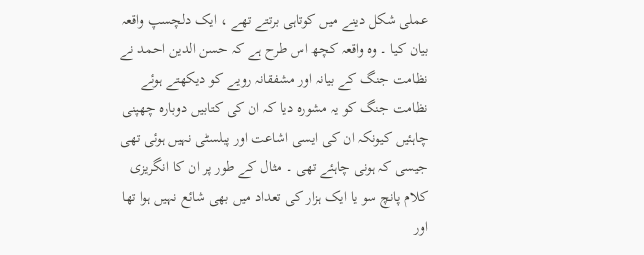عملی شکل دینے میں کوتاہی برتتے تھے ، ایک دلچسپ واقعہ بیان کیا ۔ وہ واقعہ کچھ اس طرح ہے کہ حسن الدین احمد نے نظامت جنگ کے بیانہ اور مشفقانہ رویے کو دیکھتے ہوئے نظامت جنگ کو یہ مشورہ دیا کہ ان کی کتابیں دوبارہ چھپنی چاہئیں کیونکہ ان کی ایسی اشاعت اور پبلسٹی نہیں ہوئی تھی جیسی کہ ہونی چاہئے تھی ۔ مثال کے طور پر ان کا انگریزی کلام پانچ سو یا ایک ہزار کی تعداد میں بھی شائع نہیں ہوا تھا اور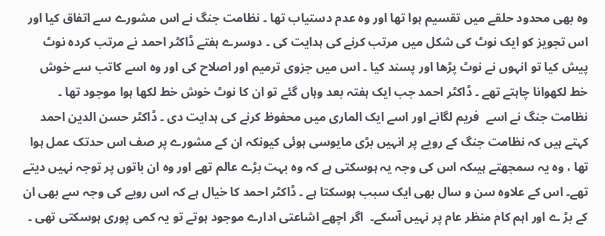وہ بھی محدود حلقے میں تقسیم ہوا تھا اور وہ عدم دستیاب تھا ۔ نظامت جنگ نے اس مشورے سے اتفاق کیا اور اس تجویز کو ایک نوٹ کی شکل میں مرتب کرنے کی ہدایت کی ۔ دوسرے ہفتے ڈاکٹر احمد نے مرتب کردہ نوٹ پیش کیا تو انہوں نے نوٹ پڑھا اور پسند کیا ۔ اس میں جزوی ترمیم اور اصلاح کی اور وہ اسے کاتب سے خوش خط لکھوانا چاہتے تھے ۔ ڈاکٹر احمد جب ایک ہفتہ بعد وہاں گئے تو ان کا نوٹ خوش خط لکھا ہوا موجود تھا ۔ نظامت جنگ نے اسے  فریم لگانے اور اسے ایک الماری میں محفوظ کرنے کی ہدایت دی ۔ ڈاکٹر حسن الدین احمد کہتے ہیں کہ نظامت جنگ کے رویے پر انہیں بڑی مایوسی ہوئی کیونکہ ان کے مشورے پر صف اس حدتک عمل ہوا تھا ، وہ یہ سمجھتے ہیںکہ اس کی وجہ یہ ہوسکتی ہے کہ وہ بہت بڑے عالم تھے اور وہ ان باتوں پر توجہ نہیں دیتے تھے۔ اس کے علاوہ سن و سال بھی ایک سبب ہوسکتا ہے ۔ ڈاکٹر احمد کا خیال ہے کہ اس رویے کی وجہ سے بھی ان کے بڑ ے اور اہم کام منظر عام پر نہیں آسکے۔  اگر اچھے اشاعتی ادارے موجود ہوتے تو یہ کمی پوری ہوسکتی تھی ۔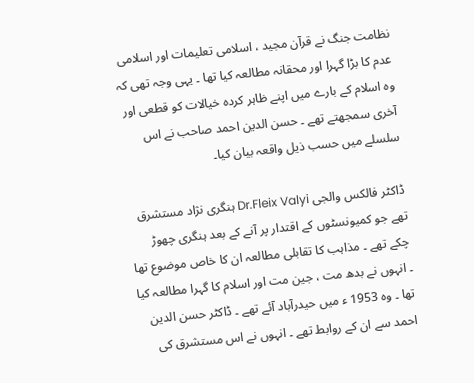نظامت جنگ نے قرآن مجید ، اسلامی تعلیمات اور اسلامی عدم کا بڑا گہرا اور محقانہ مطالعہ کیا تھا ۔ یہی وجہ تھی کہ وہ اسلام کے بارے میں اپنے ظاہر کردہ خیالات کو قطعی اور آخری سمجھتے تھے ۔ حسن الدین احمد صاحب نے اس سلسلے میں حسب ذیل واقعہ بیان کیا۔

ڈاکٹر فالکس والجی Dr.Fleix Valyi ہنگری نژاد مستشرق تھے جو کمیونسٹوں کے اقتدار پر آنے کے بعد ہنگری چھوڑ چکے تھے ۔ مذاہب کا تقابلی مطالعہ ان کا خاص موضوع تھا ۔ انہوں نے بدھ مت ، جین مت اور اسلام کا گہرا مطالعہ کیا تھا ۔ وہ 1953 ء میں حیدرآباد آئے تھے ۔ ڈاکٹر حسن الدین احمد سے ان کے روابط تھے ۔ انہوں نے اس مستشرق کی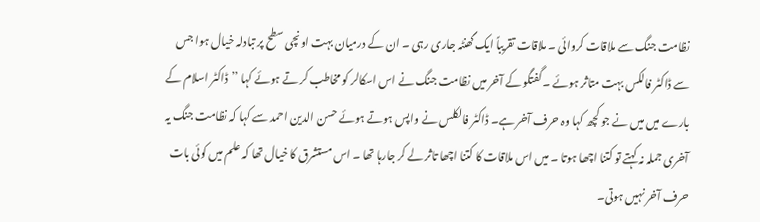نظامت جنگ سے ملاقات کروائی ۔ ملاقات تقریباً ایک گھنٹہ جاری رہی ۔ ان کے درمیان بہت اونچی سطح پر تبادلہ خیال ہوا جس سے ڈاکٹر فالکس بہت متاثر ہوئے ۔ گفتگو کے آخر میں نظامت جنگ نے اس اسکالر کو مخاطب کر تے ہوئے کہا ’’ڈاکٹر اسلام کے بارے میں میں نے جو کچھ کہا وہ حرف آخر ہے۔ ڈاکٹر فالکلس نے واپس ہوتے ہوئے حسن الدین احمد سے کہا کہ نظامت جنگ یہ آخری جملہ نہ کہتے تو کتنا اچھا ہوتا ۔ میں اس ملاقات کا کتنا اچھا تاثر لے کر جارہا تھا ۔ اس مستشرق کا خیال تھا کہ علم میں کوئی بات حرف آخر نہیں ہوتی۔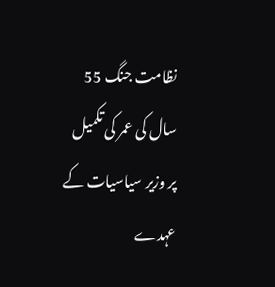نظامت جنگ 55 سال کی عمر کی تکمیل پر وزیر سیاسیات کے عہدے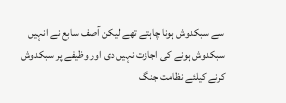سے سبکدوش ہونا چاہتے تھے لیکن آصف سابع نے انہیں سبکدوش ہونے کی اجازت نہیں دی اور وظیفے پر سبکدوش کرنے کیلئے نظامت جنگ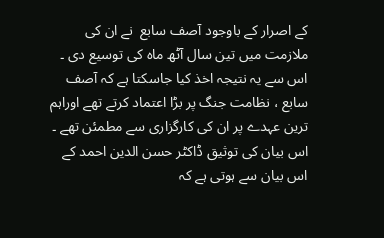کے اصرار کے باوجود آصف سابع  نے ان کی ملازمت میں تین سال آٹھ ماہ کی توسیع دی ۔ اس سے یہ نتیجہ اخذ کیا جاسکتا ہے کہ آصف سابع ، نظامت جنگ پر بڑا اعتماد کرتے تھے اوراہم ترین عہدے پر ان کی کارگزاری سے مطمئن تھے ۔ اس بیان کی توثیق ڈاکٹر حسن الدین احمد کے اس بیان سے ہوتی ہے کہ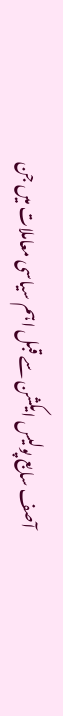آصف سابع پولیس ایکشن سے قبل اہم سیاسی معاملات میں جن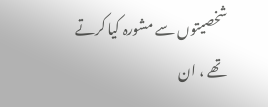شخصیتوں سے مشورہ کیا کرتے تھے ، ان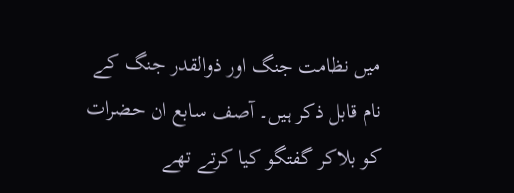میں نظامت جنگ اور ذوالقدر جنگ کے نام قابل ذکر ہیں۔ آصف سابع ان حضرات کو بلاکر گفتگو کیا کرتے تھے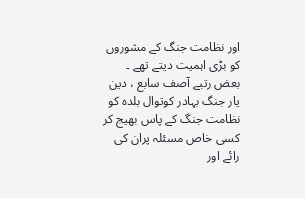اور نظامت جنگ کے مشوروں کو بڑی اہمیت دیتے تھے ۔ بعض رتبے آصف سابع ، دین یار جنگ بہادر کوتوال بلدہ کو نظامت جنگ کے پاس بھیج کر کسی خاص مسئلہ پران کی رائے اور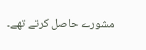مشورے حاصل کرتے تھے۔